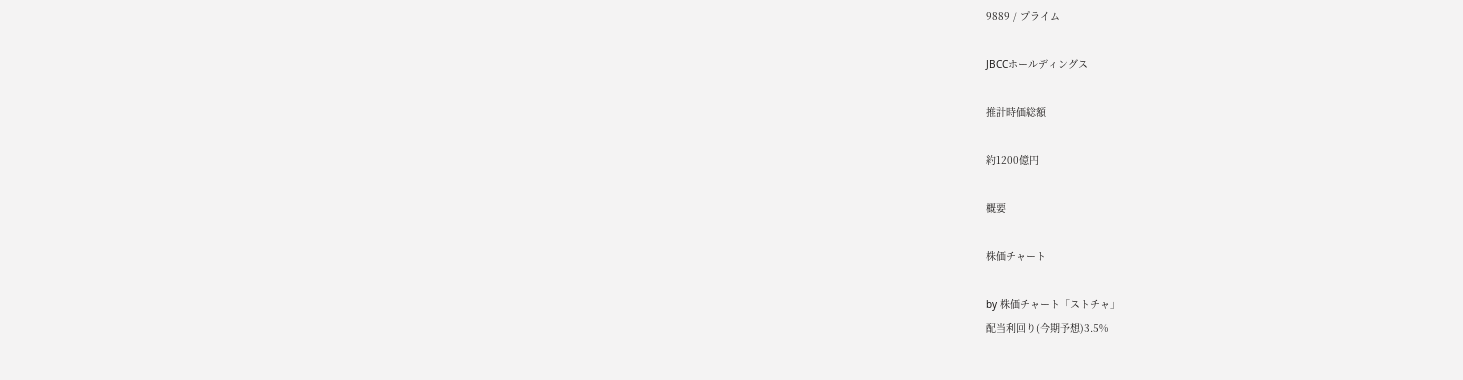9889 / プライム

JBCCホールディングス

推計時価総額

約1200億円

概要

株価チャート

by 株価チャート「ストチャ」
配当利回り(今期予想)3.5%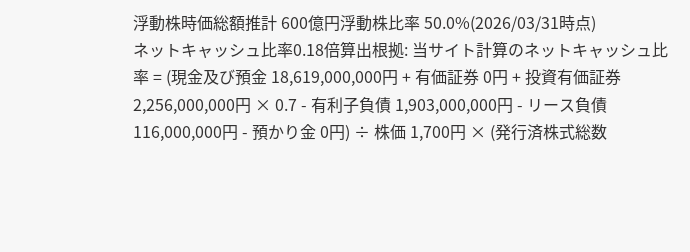浮動株時価総額推計 600億円浮動株比率 50.0%(2026/03/31時点)
ネットキャッシュ比率0.18倍算出根拠: 当サイト計算のネットキャッシュ比率 = (現金及び預金 18,619,000,000円 + 有価証券 0円 + 投資有価証券 2,256,000,000円 × 0.7 - 有利子負債 1,903,000,000円 - リース負債 116,000,000円 - 預かり金 0円) ÷ 株価 1,700円 × (発行済株式総数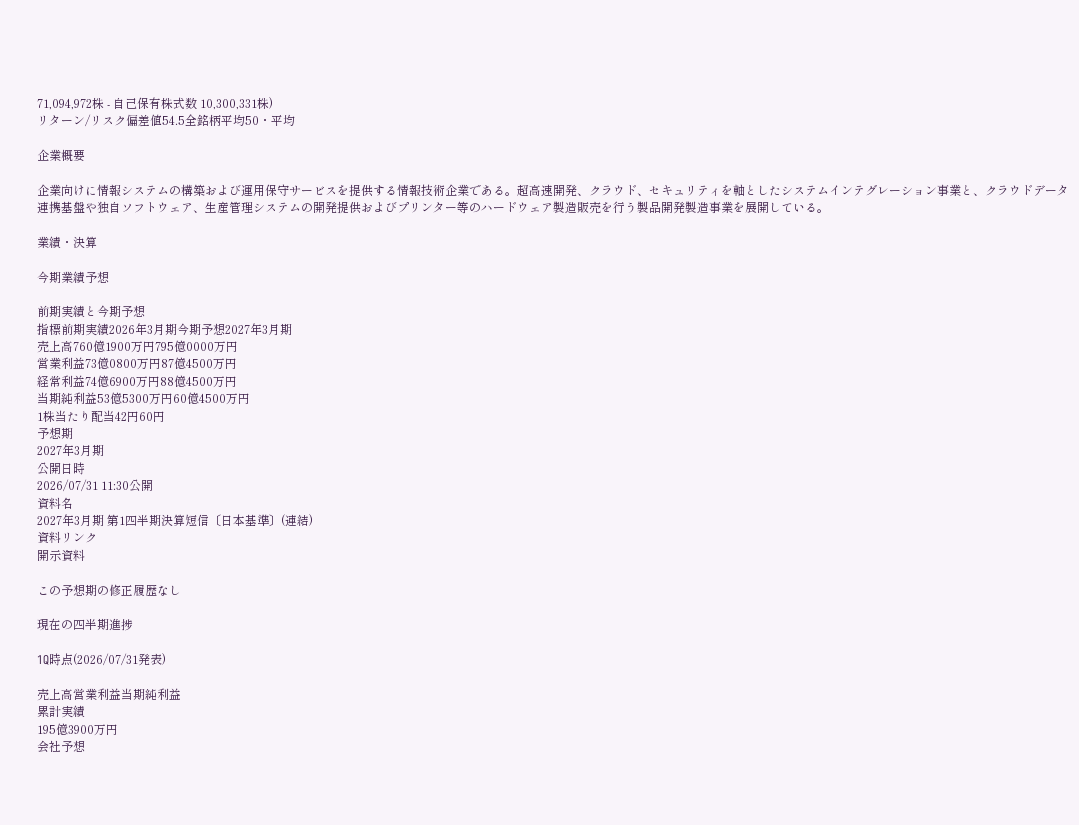71,094,972株 - 自己保有株式数 10,300,331株)
リターン/リスク偏差値54.5全銘柄平均50・平均

企業概要

企業向けに情報システムの構築および運用保守サービスを提供する情報技術企業である。超高速開発、クラウド、セキュリティを軸としたシステムインテグレーション事業と、クラウドデータ連携基盤や独自ソフトウェア、生産管理システムの開発提供およびプリンター等のハードウェア製造販売を行う製品開発製造事業を展開している。

業績・決算

今期業績予想

前期実績と今期予想
指標前期実績2026年3月期今期予想2027年3月期
売上高760億1900万円795億0000万円
営業利益73億0800万円87億4500万円
経常利益74億6900万円88億4500万円
当期純利益53億5300万円60億4500万円
1株当たり配当42円60円
予想期
2027年3月期
公開日時
2026/07/31 11:30公開
資料名
2027年3月期 第1四半期決算短信〔日本基準〕(連結)
資料リンク
開示資料

この予想期の修正履歴なし

現在の四半期進捗

1Q時点(2026/07/31発表)

売上高営業利益当期純利益
累計実績
195億3900万円
会社予想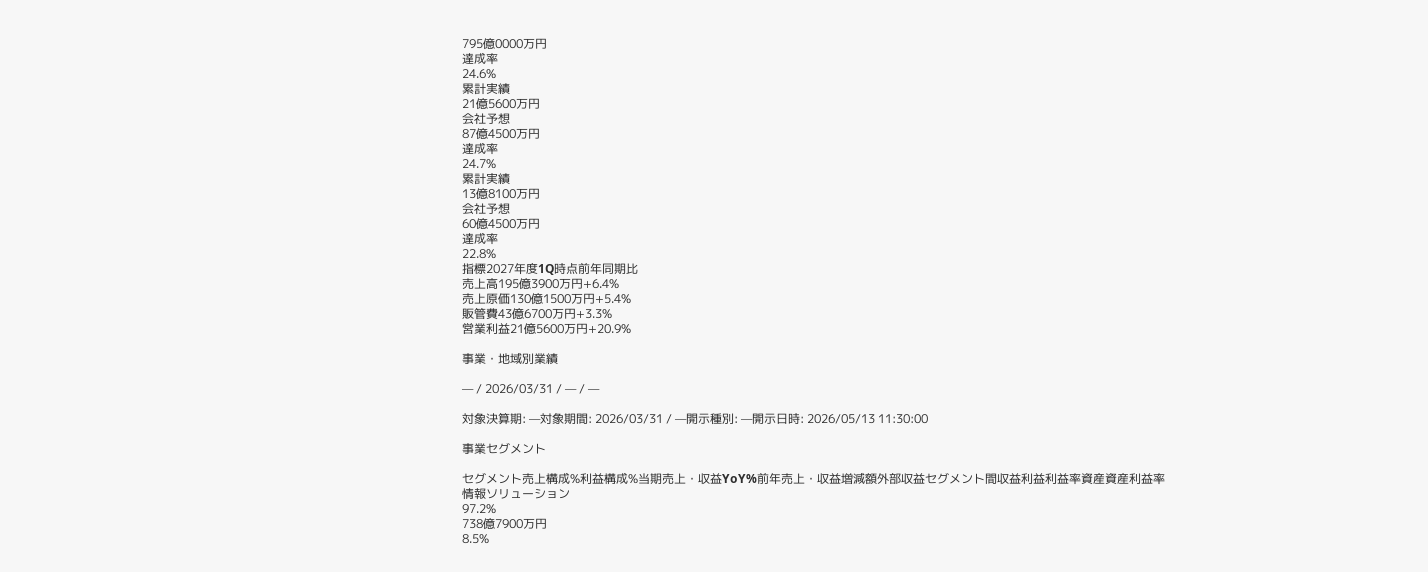795億0000万円
達成率
24.6%
累計実績
21億5600万円
会社予想
87億4500万円
達成率
24.7%
累計実績
13億8100万円
会社予想
60億4500万円
達成率
22.8%
指標2027年度1Q時点前年同期比
売上高195億3900万円+6.4%
売上原価130億1500万円+5.4%
販管費43億6700万円+3.3%
営業利益21億5600万円+20.9%

事業・地域別業績

— / 2026/03/31 / — / —

対象決算期: —対象期間: 2026/03/31 / —開示種別: —開示日時: 2026/05/13 11:30:00

事業セグメント

セグメント売上構成%利益構成%当期売上・収益YoY%前年売上・収益増減額外部収益セグメント間収益利益利益率資産資産利益率
情報ソリューション
97.2%
738億7900万円
8.5%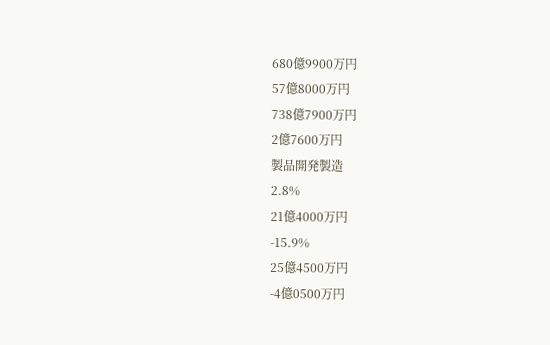680億9900万円
57億8000万円
738億7900万円
2億7600万円
製品開発製造
2.8%
21億4000万円
-15.9%
25億4500万円
-4億0500万円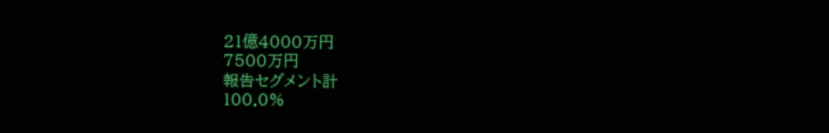21億4000万円
7500万円
報告セグメント計
100.0%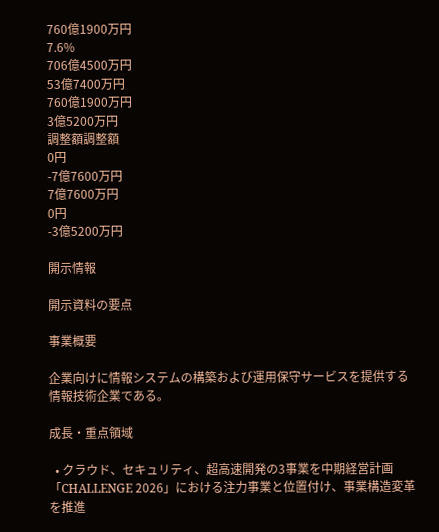760億1900万円
7.6%
706億4500万円
53億7400万円
760億1900万円
3億5200万円
調整額調整額
0円
-7億7600万円
7億7600万円
0円
-3億5200万円

開示情報

開示資料の要点

事業概要

企業向けに情報システムの構築および運用保守サービスを提供する情報技術企業である。

成長・重点領域

  • クラウド、セキュリティ、超高速開発の3事業を中期経営計画「CHALLENGE 2026」における注力事業と位置付け、事業構造変革を推進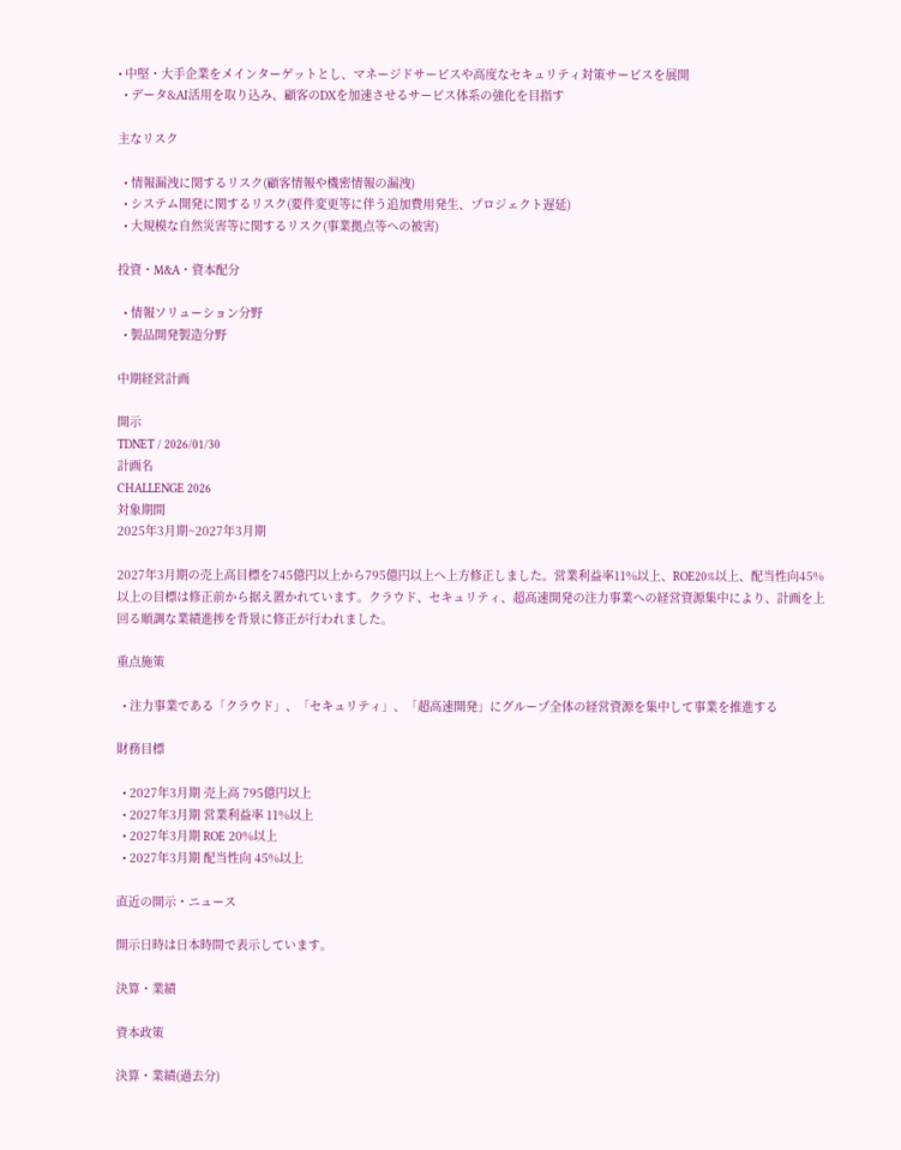• 中堅・大手企業をメインターゲットとし、マネージドサービスや高度なセキュリティ対策サービスを展開
  • データ&AI活用を取り込み、顧客のDXを加速させるサービス体系の強化を目指す

主なリスク

  • 情報漏洩に関するリスク(顧客情報や機密情報の漏洩)
  • システム開発に関するリスク(要件変更等に伴う追加費用発生、プロジェクト遅延)
  • 大規模な自然災害等に関するリスク(事業拠点等への被害)

投資・M&A・資本配分

  • 情報ソリューション分野
  • 製品開発製造分野

中期経営計画

開示
TDNET / 2026/01/30
計画名
CHALLENGE 2026
対象期間
2025年3月期~2027年3月期

2027年3月期の売上高目標を745億円以上から795億円以上へ上方修正しました。営業利益率11%以上、ROE20%以上、配当性向45%以上の目標は修正前から据え置かれています。クラウド、セキュリティ、超高速開発の注力事業への経営資源集中により、計画を上回る順調な業績進捗を背景に修正が行われました。

重点施策

  • 注力事業である「クラウド」、「セキュリティ」、「超高速開発」にグループ全体の経営資源を集中して事業を推進する

財務目標

  • 2027年3月期 売上高 795億円以上
  • 2027年3月期 営業利益率 11%以上
  • 2027年3月期 ROE 20%以上
  • 2027年3月期 配当性向 45%以上

直近の開示・ニュース

開示日時は日本時間で表示しています。

決算・業績

資本政策

決算・業績(過去分)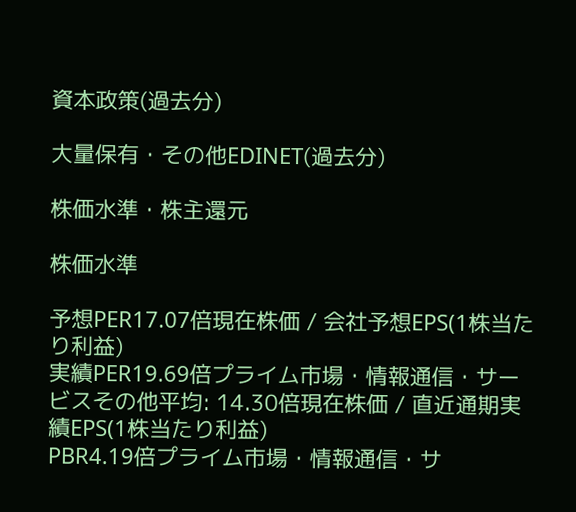資本政策(過去分)

大量保有・その他EDINET(過去分)

株価水準・株主還元

株価水準

予想PER17.07倍現在株価 / 会社予想EPS(1株当たり利益)
実績PER19.69倍プライム市場・情報通信・サービスその他平均: 14.30倍現在株価 / 直近通期実績EPS(1株当たり利益)
PBR4.19倍プライム市場・情報通信・サ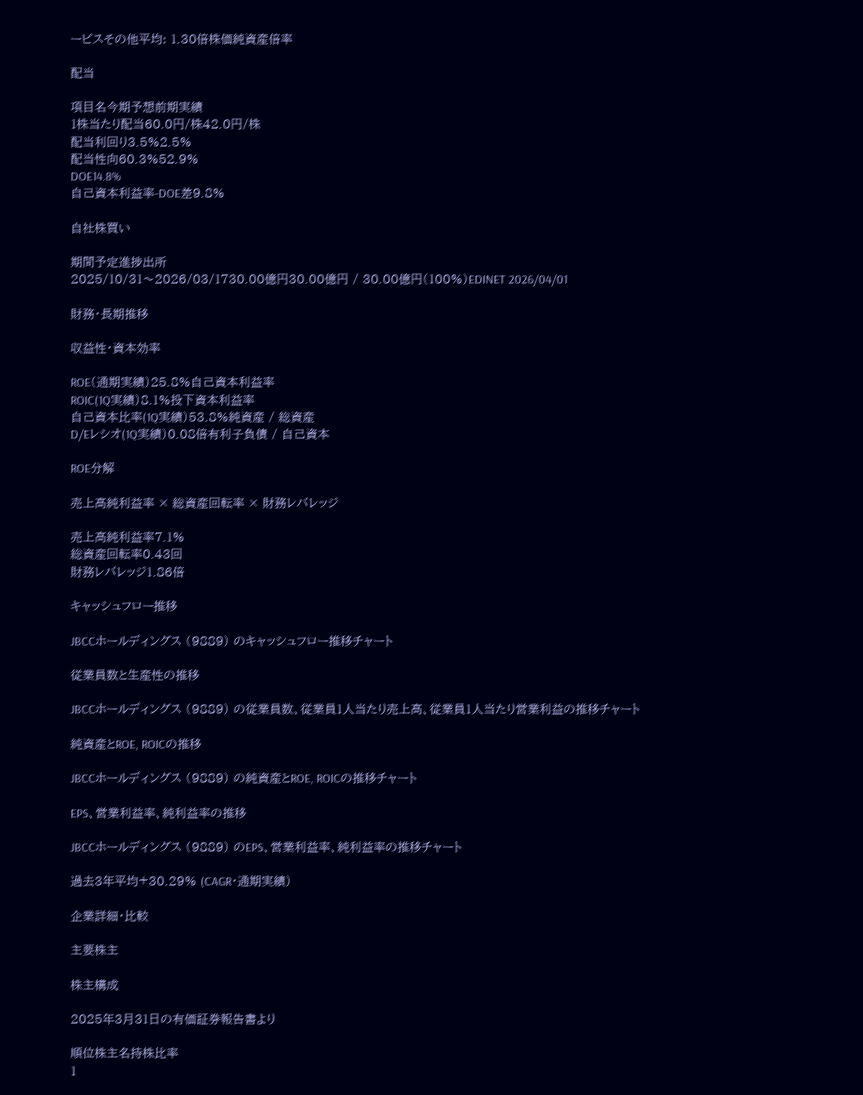ービスその他平均: 1.30倍株価純資産倍率

配当

項目名今期予想前期実績
1株当たり配当60.0円/株42.0円/株
配当利回り3.5%2.5%
配当性向60.3%52.9%
DOE14.8%
自己資本利益率-DOE差9.8%

自社株買い

期間予定進捗出所
2025/10/31〜2026/03/1730.00億円30.00億円 / 30.00億円(100%)EDINET 2026/04/01

財務・長期推移

収益性・資本効率

ROE(通期実績)25.8%自己資本利益率
ROIC(1Q実績)8.1%投下資本利益率
自己資本比率(1Q実績)53.8%純資産 / 総資産
D/Eレシオ(1Q実績)0.08倍有利子負債 / 自己資本

ROE分解

売上高純利益率 × 総資産回転率 × 財務レバレッジ

売上高純利益率7.1%
総資産回転率0.43回
財務レバレッジ1.86倍

キャッシュフロー推移

JBCCホールディングス (9889) のキャッシュフロー推移チャート

従業員数と生産性の推移

JBCCホールディングス (9889) の従業員数、従業員1人当たり売上高、従業員1人当たり営業利益の推移チャート

純資産とROE, ROICの推移

JBCCホールディングス (9889) の純資産とROE, ROICの推移チャート

EPS、営業利益率、純利益率の推移

JBCCホールディングス (9889) のEPS、営業利益率、純利益率の推移チャート

過去3年平均+30.29% (CAGR・通期実績)

企業詳細・比較

主要株主

株主構成

2025年3月31日の有価証券報告書より

順位株主名持株比率
1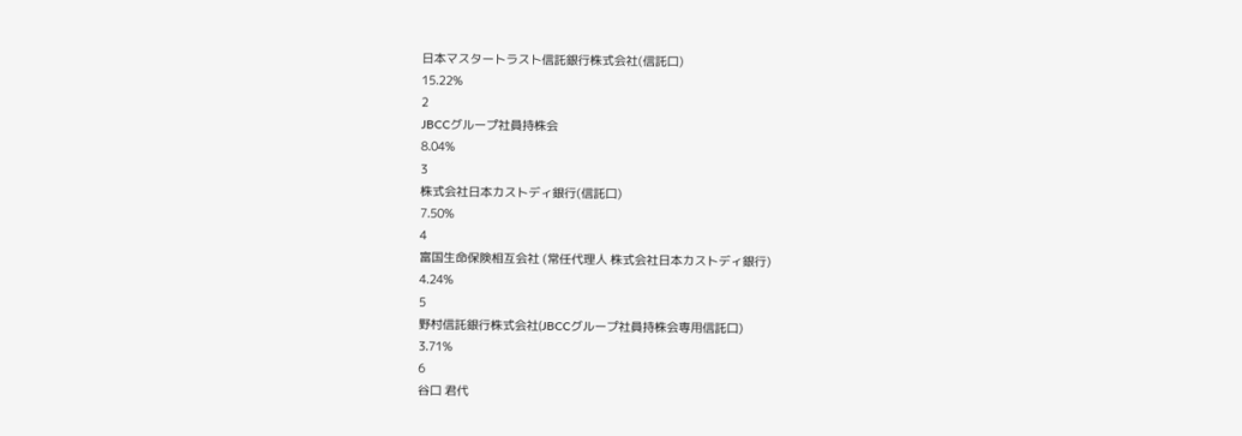日本マスタートラスト信託銀行株式会社(信託口)
15.22%
2
JBCCグループ社員持株会
8.04%
3
株式会社日本カストディ銀行(信託口)
7.50%
4
富国生命保険相互会社 (常任代理人 株式会社日本カストディ銀行)
4.24%
5
野村信託銀行株式会社(JBCCグループ社員持株会専用信託口)
3.71%
6
谷口 君代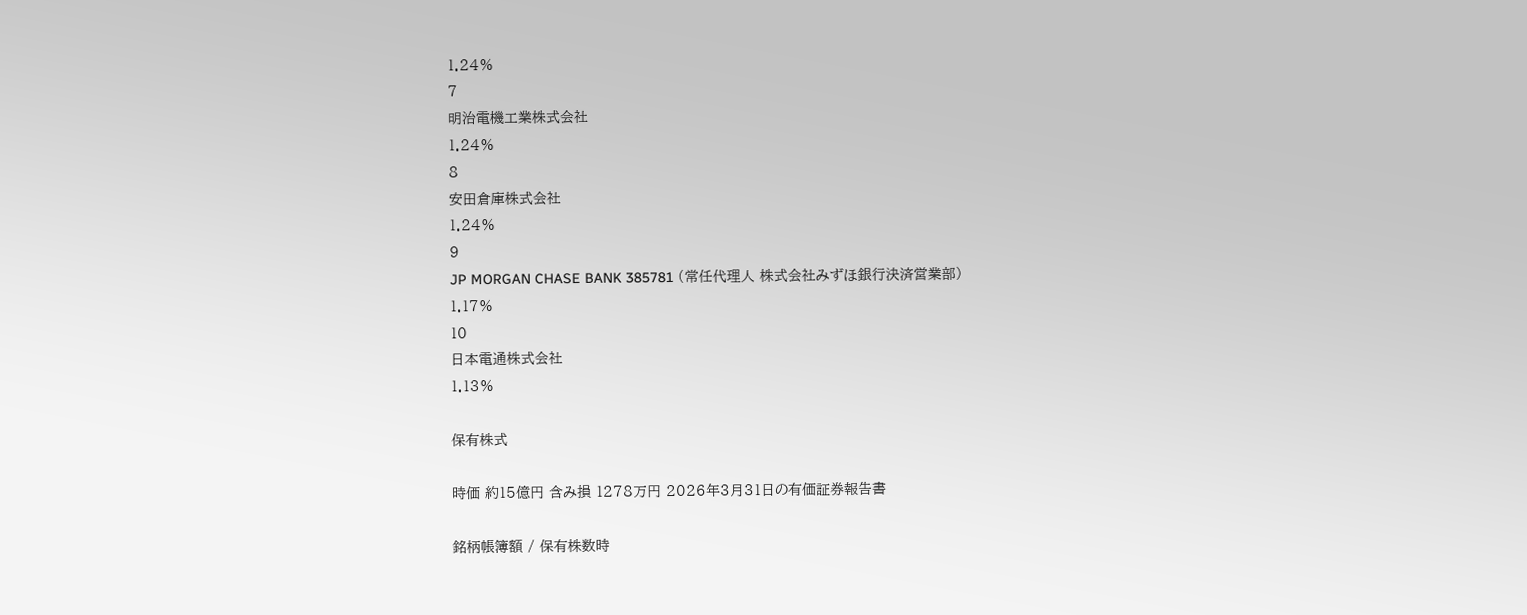1.24%
7
明治電機工業株式会社
1.24%
8
安田倉庫株式会社
1.24%
9
JP MORGAN CHASE BANK 385781 (常任代理人 株式会社みずほ銀行決済営業部)
1.17%
10
日本電通株式会社
1.13%

保有株式

時価 約15億円 含み損 1278万円 2026年3月31日の有価証券報告書

銘柄帳簿額 / 保有株数時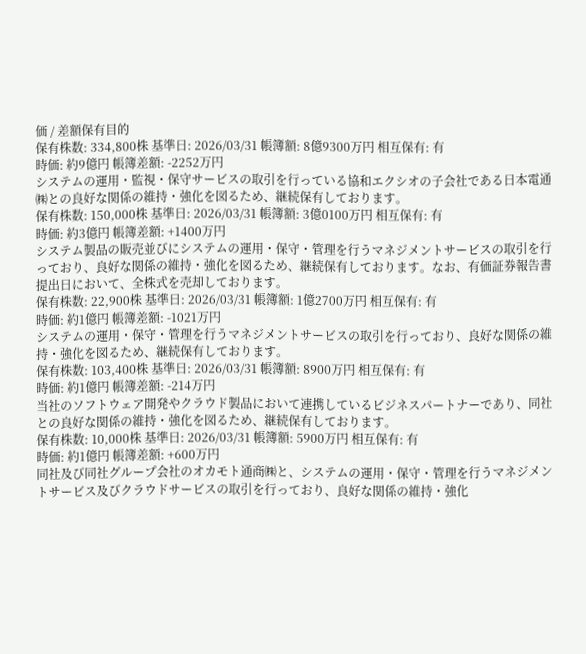価 / 差額保有目的
保有株数: 334,800株 基準日: 2026/03/31 帳簿額: 8億9300万円 相互保有: 有
時価: 約9億円 帳簿差額: -2252万円
システムの運用・監視・保守サービスの取引を行っている協和エクシオの子会社である日本電通㈱との良好な関係の維持・強化を図るため、継続保有しております。
保有株数: 150,000株 基準日: 2026/03/31 帳簿額: 3億0100万円 相互保有: 有
時価: 約3億円 帳簿差額: +1400万円
システム製品の販売並びにシステムの運用・保守・管理を行うマネジメントサービスの取引を行っており、良好な関係の維持・強化を図るため、継続保有しております。なお、有価証券報告書提出日において、全株式を売却しております。
保有株数: 22,900株 基準日: 2026/03/31 帳簿額: 1億2700万円 相互保有: 有
時価: 約1億円 帳簿差額: -1021万円
システムの運用・保守・管理を行うマネジメントサービスの取引を行っており、良好な関係の維持・強化を図るため、継続保有しております。
保有株数: 103,400株 基準日: 2026/03/31 帳簿額: 8900万円 相互保有: 有
時価: 約1億円 帳簿差額: -214万円
当社のソフトウェア開発やクラウド製品において連携しているビジネスパートナーであり、同社との良好な関係の維持・強化を図るため、継続保有しております。
保有株数: 10,000株 基準日: 2026/03/31 帳簿額: 5900万円 相互保有: 有
時価: 約1億円 帳簿差額: +600万円
同社及び同社グループ会社のオカモト通商㈱と、システムの運用・保守・管理を行うマネジメントサービス及びクラウドサービスの取引を行っており、良好な関係の維持・強化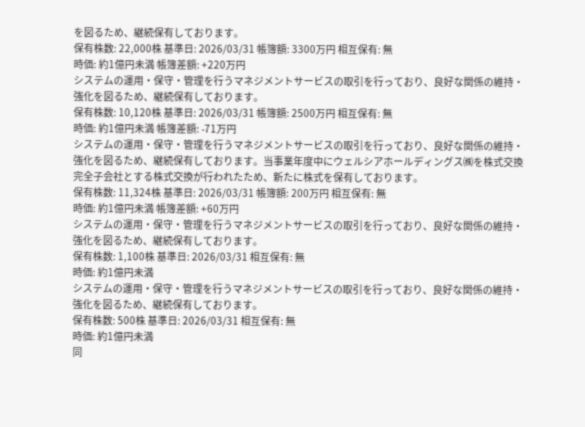を図るため、継続保有しております。
保有株数: 22,000株 基準日: 2026/03/31 帳簿額: 3300万円 相互保有: 無
時価: 約1億円未満 帳簿差額: +220万円
システムの運用・保守・管理を行うマネジメントサービスの取引を行っており、良好な関係の維持・強化を図るため、継続保有しております。
保有株数: 10,120株 基準日: 2026/03/31 帳簿額: 2500万円 相互保有: 無
時価: 約1億円未満 帳簿差額: -71万円
システムの運用・保守・管理を行うマネジメントサービスの取引を行っており、良好な関係の維持・強化を図るため、継続保有しております。当事業年度中にウェルシアホールディングス㈱を株式交換完全子会社とする株式交換が行われたため、新たに株式を保有しております。
保有株数: 11,324株 基準日: 2026/03/31 帳簿額: 200万円 相互保有: 無
時価: 約1億円未満 帳簿差額: +60万円
システムの運用・保守・管理を行うマネジメントサービスの取引を行っており、良好な関係の維持・強化を図るため、継続保有しております。
保有株数: 1,100株 基準日: 2026/03/31 相互保有: 無
時価: 約1億円未満
システムの運用・保守・管理を行うマネジメントサービスの取引を行っており、良好な関係の維持・強化を図るため、継続保有しております。
保有株数: 500株 基準日: 2026/03/31 相互保有: 無
時価: 約1億円未満
同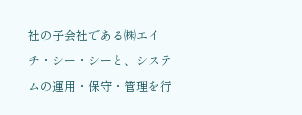社の子会社である㈱エイチ・シー・シーと、システムの運用・保守・管理を行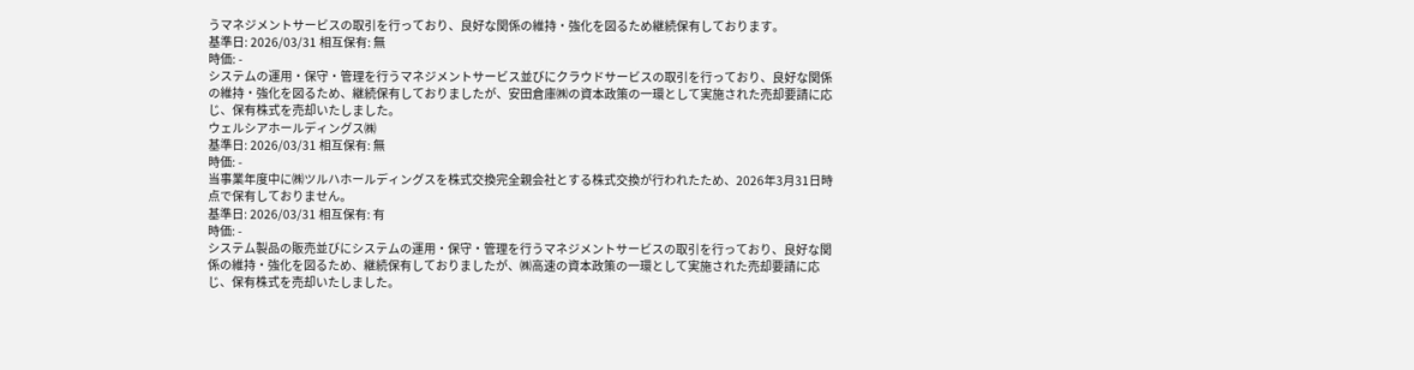うマネジメントサービスの取引を行っており、良好な関係の維持・強化を図るため継続保有しております。
基準日: 2026/03/31 相互保有: 無
時価: -
システムの運用・保守・管理を行うマネジメントサービス並びにクラウドサービスの取引を行っており、良好な関係の維持・強化を図るため、継続保有しておりましたが、安田倉庫㈱の資本政策の一環として実施された売却要請に応じ、保有株式を売却いたしました。
ウェルシアホールディングス㈱
基準日: 2026/03/31 相互保有: 無
時価: -
当事業年度中に㈱ツルハホールディングスを株式交換完全親会社とする株式交換が行われたため、2026年3月31日時点で保有しておりません。
基準日: 2026/03/31 相互保有: 有
時価: -
システム製品の販売並びにシステムの運用・保守・管理を行うマネジメントサービスの取引を行っており、良好な関係の維持・強化を図るため、継続保有しておりましたが、㈱高速の資本政策の一環として実施された売却要請に応じ、保有株式を売却いたしました。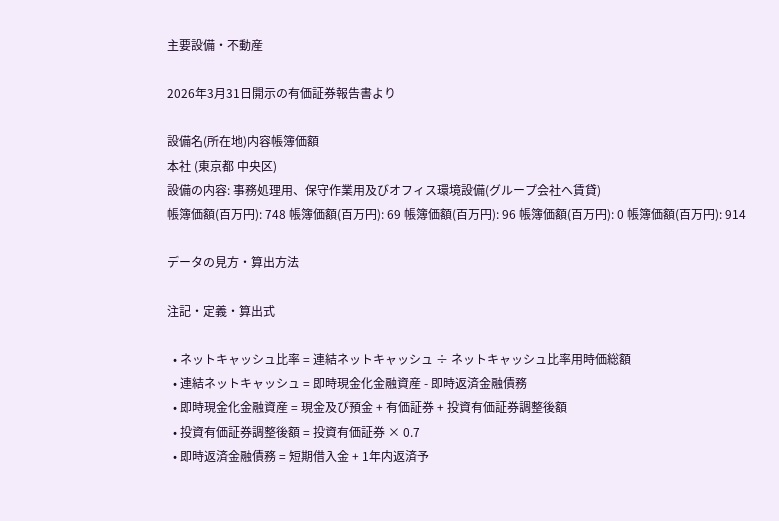主要設備・不動産

2026年3月31日開示の有価証券報告書より

設備名(所在地)内容帳簿価額
本社 (東京都 中央区)
設備の内容: 事務処理用、保守作業用及びオフィス環境設備(グループ会社へ賃貸)
帳簿価額(百万円): 748 帳簿価額(百万円): 69 帳簿価額(百万円): 96 帳簿価額(百万円): 0 帳簿価額(百万円): 914

データの見方・算出方法

注記・定義・算出式

  • ネットキャッシュ比率 = 連結ネットキャッシュ ÷ ネットキャッシュ比率用時価総額
  • 連結ネットキャッシュ = 即時現金化金融資産 - 即時返済金融債務
  • 即時現金化金融資産 = 現金及び預金 + 有価証券 + 投資有価証券調整後額
  • 投資有価証券調整後額 = 投資有価証券 × 0.7
  • 即時返済金融債務 = 短期借入金 + 1年内返済予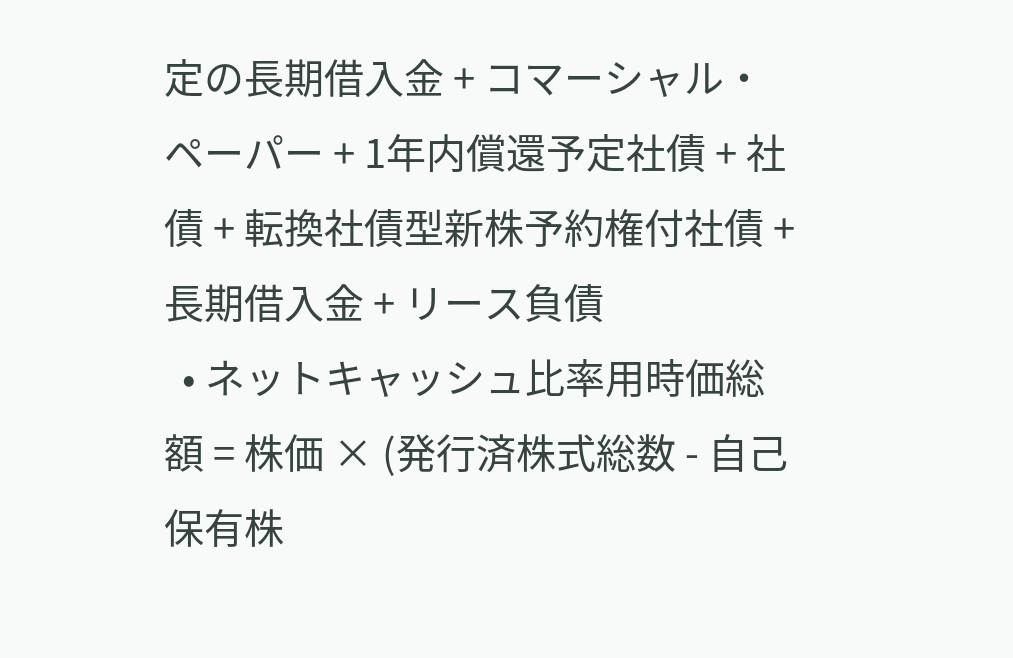定の長期借入金 + コマーシャル・ペーパー + 1年内償還予定社債 + 社債 + 転換社債型新株予約権付社債 + 長期借入金 + リース負債
  • ネットキャッシュ比率用時価総額 = 株価 × (発行済株式総数 - 自己保有株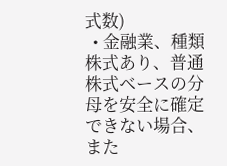式数)
  • 金融業、種類株式あり、普通株式ベースの分母を安全に確定できない場合、また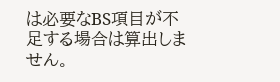は必要なBS項目が不足する場合は算出しません。